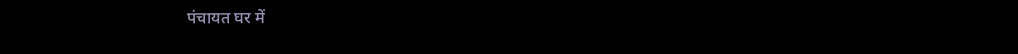पंचायत घर में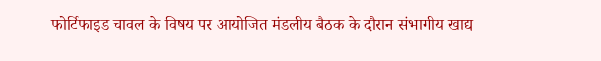फोर्टिफाइड चावल के विषय पर आयोजित मंडलीय बैठक के दौरान संभागीय खाद्य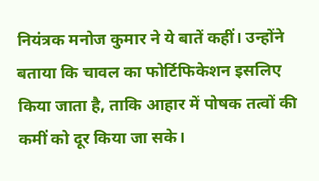नियंत्रक मनोज कुमार ने ये बातें कहीं। उन्होंने बताया कि चावल का फोर्टिफिकेशन इसलिए किया जाता है, ताकि आहार में पोषक तत्वों की कमीं को दूर किया जा सके।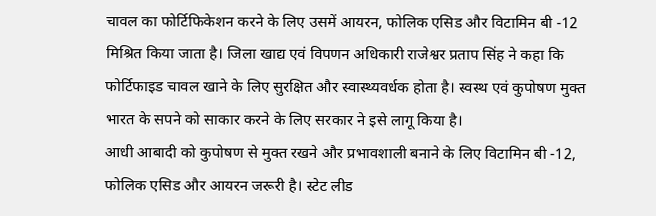चावल का फोर्टिफिकेशन करने के लिए उसमें आयरन, फोलिक एसिड और विटामिन बी -12 मिश्रित किया जाता है। जिला खाद्य एवं विपणन अधिकारी राजेश्वर प्रताप सिंह ने कहा कि फोर्टिफाइड चावल खाने के लिए सुरक्षित और स्वास्थ्यवर्धक होता है। स्वस्थ एवं कुपोषण मुक्त भारत के सपने को साकार करने के लिए सरकार ने इसे लागू किया है।
आधी आबादी को कुपोषण से मुक्त रखने और प्रभावशाली बनाने के लिए विटामिन बी -12, फोलिक एसिड और आयरन जरूरी है। स्टेट लीड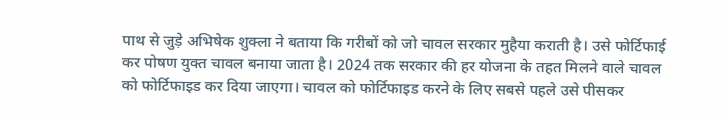पाथ से जुड़े अभिषेक शुक्ला ने बताया कि गरीबों को जो चावल सरकार मुहैया कराती है। उसे फोर्टिफाई कर पोषण युक्त चावल बनाया जाता है। 2024 तक सरकार की हर योजना के तहत मिलने वाले चावल को फोर्टिफाइड कर दिया जाएगा। चावल को फोर्टिफाइड करने के लिए सबसे पहले उसे पीसकर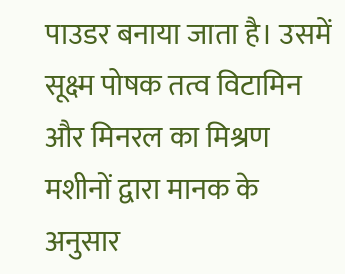पाउडर बनाया जाता है। उसमें सूक्ष्म पोषक तत्व विटामिन और मिनरल का मिश्रण मशीनों द्वारा मानक के अनुसार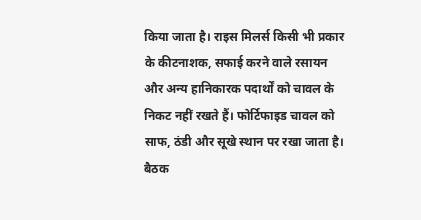किया जाता है। राइस मिलर्स किसी भी प्रकार के कीटनाशक, सफाई करने वाले रसायन और अन्य हानिकारक पदार्थों को चावल के निकट नहीं रखते हैं। फोर्टिफाइड चावल को साफ, ठंडी और सूखे स्थान पर रखा जाता है। बैठक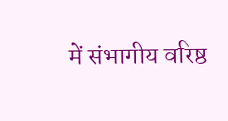में संभागीय वरिष्ठ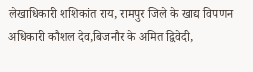लेखाधिकारी शशिकांत राय, रामपुर जिले के खाद्य विपणन अधिकारी कौशल देव,बिजनौर के अमित द्विवेदी,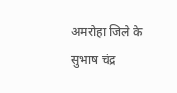अमरोहा जिले के सुभाष चंद्र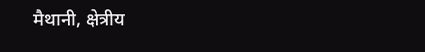मैथानी, क्षेत्रीय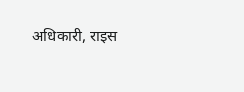अधिकारी, राइस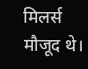मिलर्स मौजूद थे।